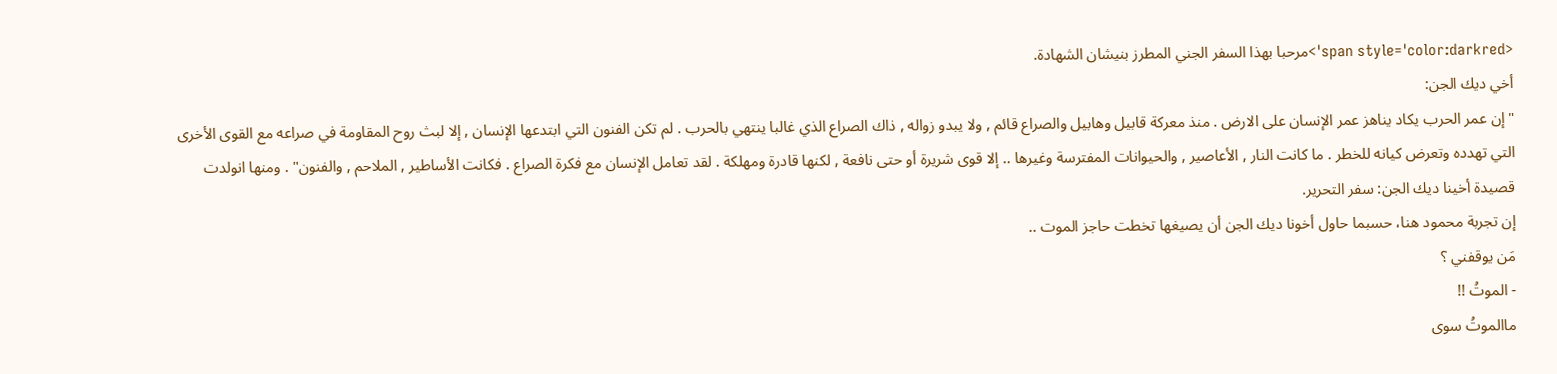<span style='color:darkred'>مرحبا بهذا السفر الجني المطرز بنيشان الشهادة.
أخي ديك الجن:
" إن عمر الحرب يكاد يناهز عمر الإنسان على الارض . منذ معركة قابيل وهابيل والصراع قائم , ولا يبدو زواله , ذاك الصراع الذي غالبا ينتهي بالحرب . لم تكن الفنون التي ابتدعها الإنسان , إلا لبث روح المقاومة في صراعه مع القوى الأخرى التي تهدده وتعرض كيانه للخطر . ما كانت النار , الأعاصير , والحيوانات المفترسة وغيرها .. إلا قوى شريرة أو حتى نافعة , لكنها قادرة ومهلكة . لقد تعامل الإنسان مع فكرة الصراع . فكانت الأساطير , الملاحم , والفنون" . ومنها انولدت قصيدة أخينا ديك الجن: سفر التحرير.
إن تجربة محمود هنا، حسبما حاول أخونا ديك الجن أن يصيغها تخطت حاجز الموت ..
مَن يوقفني ؟
- الموتُ !!
ماالموتُ سوى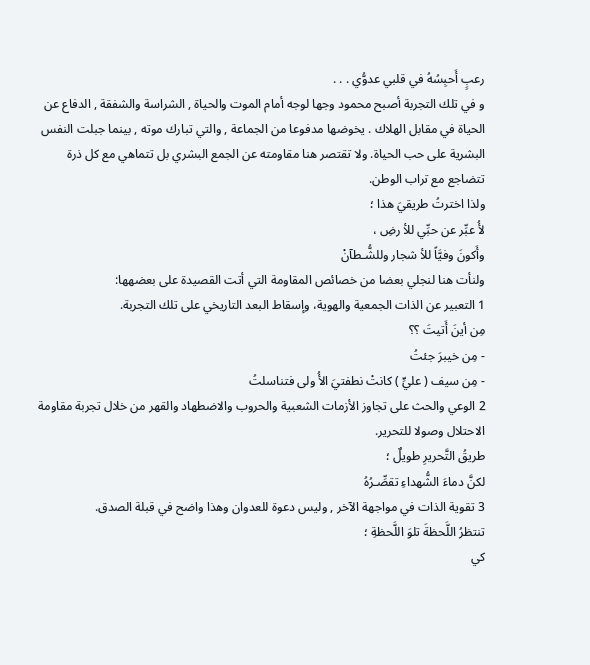رعبٍ أَحبِسُهُ في قلبي عدوُّي . . .
و في تلك التجربة أصبح محمود وجها لوجه أمام الموت والحياة , الشراسة والشفقة , الدفاع عن الحياة في مقابل الهلاك . يخوضها مدفوعا من الجماعة , والتي تبارك موته , بينما جبلت النفس البشرية على حب الحياة. ولا تقتصر هنا مقاومته عن الجمع البشري بل تتماهي مع كل ذرة تتضاجع مع تراب الوطن.
ولذا اخترتُ طريقيَ هذا ؛
لأُ عبِّر عن حبِّي للأ رضِ ،
وأَكونَ وفيَّاً للأ شجار وللشُّـطآنْ
ولنأت هنا لنجلي بعضا من خصائص المقاومة التي أتت القصيدة على بعضهها:
1 التعبير عن الذات الجمعية والهوية، وإسقاط البعد التاريخي على تلك التجربة.
مِن أينَ أَتيتَ ؟؟
- مِن خيبرَ جئتُ
- مِن سيف ( عليٍّ ) كانتْ نطفتيَ الأُ ولى فتناسلتُ
2 الوعي والحث على تجاوز الأزمات الشعبية والحروب والاضطهاد والقهر من خلال تجربة مقاومة الاحتلال وصولا للتحرير.
طريقُ التَّحريرِ طويلٌ ؛
لكنَّ دماءَ الشُّهداءِ تقصِّـرُهُ
3 تقوية الذات في مواجهة الآخر , وليس دعوة للعدوان وهذا واضح في قبلة الصدق.
تنتظرُ اللَّحظةَ تلوَ اللَّحظةِ ؛
كي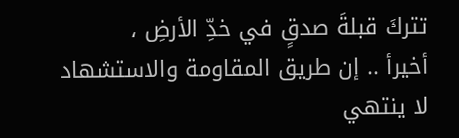تتركَ قبلةَ صدقٍ في خدِّ الأرضِ ،
أخيرأ .. إن طريق المقاومة والاستشهاد لا ينتهي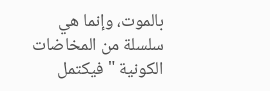بالموت، وإنما هي سلسلة من المخاضات الكونية " فيكتمل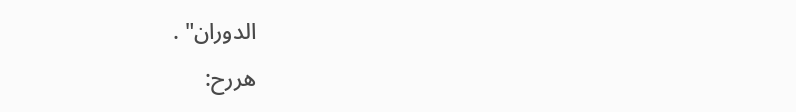الدوران" .
هررح: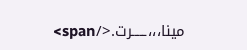مينا،،،ـــــرت.</span>